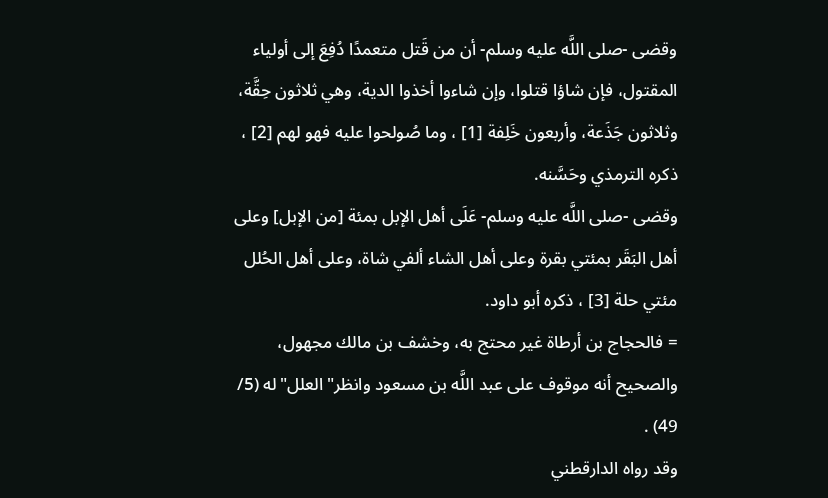وقضى -صلى اللَّه عليه وسلم- أن من قَتل متعمدًا دُفِعَ إلى أولياء المقتول، فإن شاؤا قتلوا، وإن شاءوا أخذوا الدية، وهي ثلاثون حِقَّة، وثلاثون جَذَعة، وأربعون خَلِفة [1] ، وما صُولحوا عليه فهو لهم [2] ، ذكره الترمذي وحَسَّنه.
وقضى -صلى اللَّه عليه وسلم- عَلَى أهل الإبل بمئة [من الإبل] وعلى أهل البَقَر بمئتي بقرة وعلى أهل الشاء ألفي شاة، وعلى أهل الحُلل مئتي حلة [3] ، ذكره أبو داود.
= فالحجاج بن أرطاة غير محتج به، وخشف بن مالك مجهول، والصحيح أنه موقوف على عبد اللَّه بن مسعود وانظر"العلل"له (5/ 49) .
وقد رواه الدارقطني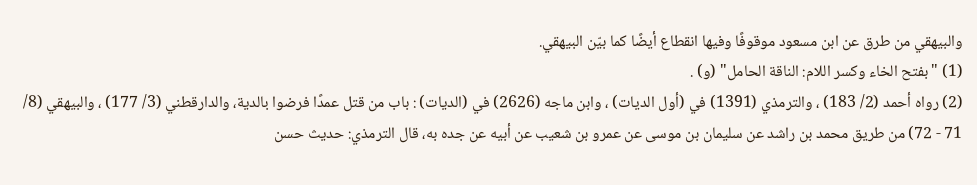والبيهقي من طرق عن ابن مسعود موقوفًا وفيها انقطاع أيضًا كما بيّن البيهقي.
(1) "بفتح الخاء وكسر اللام: الناقة الحامل" (و) .
(2) رواه أحمد (2/ 183) ، والترمذي (1391) في (أول الديات) ، وابن ماجه (2626) في (الديات) : باب من قتل عمدًا فرضوا بالدية، والدارقطني (3/ 177) ، والبيهقي (8/ 71 - 72) من طريق محمد بن راشد عن سليمان بن موسى عن عمرو بن شعيب عن أبيه عن جده به، قال الترمذي: حديث حسن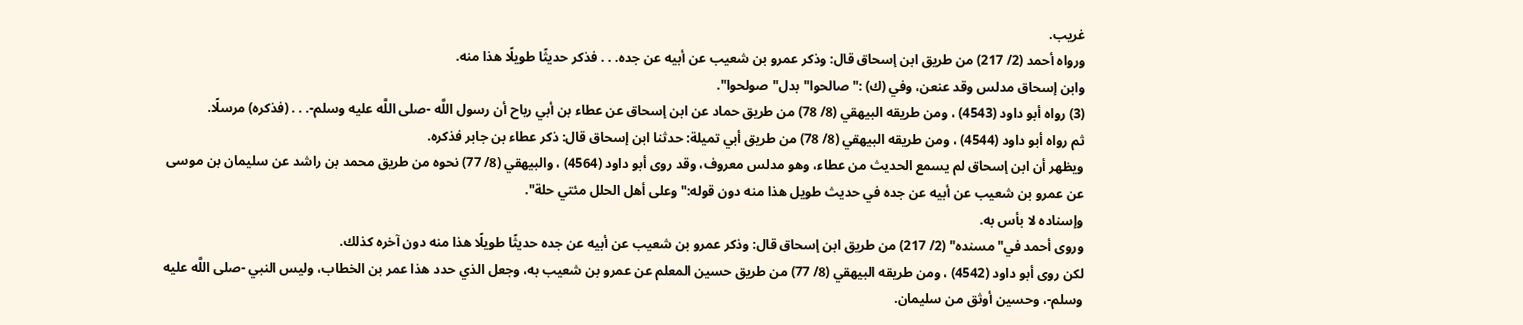غريب.
ورواه أحمد (2/ 217) من طريق ابن إسحاق قال: وذكر عمرو بن شعيب عن أبيه عن جده. . . فذكر حديثًا طويلًا هذا منه.
وابن إسحاق مدلس وقد عنعن، وفي (ك) :"صالحوا"بدل"صولحوا".
(3) رواه أبو داود (4543) ، ومن طريقه البيهقي (8/ 78) من طريق حماد عن ابن إسحاق عن عطاء بن أبي رباح أن رسول اللَّه -صلى اللَّه عليه وسلم-. . . (فذكره) مرسلًا.
ثم رواه أبو داود (4544) ، ومن طريقه البيهقي (8/ 78) من طريق أبي تميلة: حدثنا ابن إسحاق قال: ذكر عطاء بن جابر فذكره.
ويظهر أن ابن إسحاق لم يسمع الحديث من عطاء، وهو مدلس معروف، وقد روى أبو داود (4564) ، والبيهقي (8/ 77) نحوه من طريق محمد بن راشد عن سليمان بن موسى عن عمرو بن شعيب عن أبيه عن جده في حديث طويل هذا منه دون قوله:"وعلى أهل الحلل مئتي حلة".
وإسناده لا بأس به.
وروى أحمد في"مسنده" (2/ 217) من طريق ابن إسحاق قال: وذكر عمرو بن شعيب عن أبيه عن جده حديثًا طويلًا هذا منه دون آخره كذلك.
لكن روى أبو داود (4542) ، ومن طريقه البيهقي (8/ 77) من طريق حسين المعلم عن عمرو بن شعيب به، وجعل الذي حدد هذا عمر بن الخطاب، وليس النبي -صلى اللَّه عليه وسلم-، وحسين أوثق من سليمان.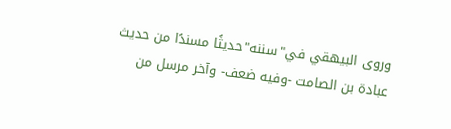وروى البيهقي في"سننه"حديثًا مسندًا من حديث عبادة بن الصامت -وفيه ضعف- وآخر مرسل من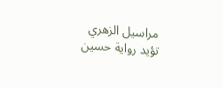مراسيل الزهري تؤيد رواية حسين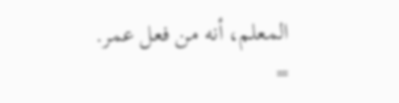المعلم، أنه من فعل عمر. =